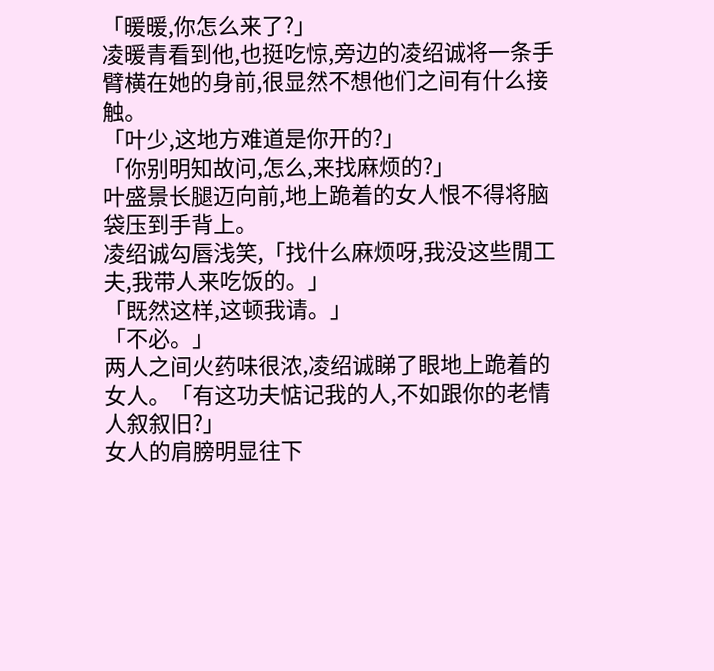「暖暖,你怎么来了?」
凌暖青看到他,也挺吃惊,旁边的凌绍诚将一条手臂横在她的身前,很显然不想他们之间有什么接触。
「叶少,这地方难道是你开的?」
「你别明知故问,怎么,来找麻烦的?」
叶盛景长腿迈向前,地上跪着的女人恨不得将脑袋压到手背上。
凌绍诚勾唇浅笑,「找什么麻烦呀,我没这些閒工夫,我带人来吃饭的。」
「既然这样,这顿我请。」
「不必。」
两人之间火药味很浓,凌绍诚睇了眼地上跪着的女人。「有这功夫惦记我的人,不如跟你的老情人叙叙旧?」
女人的肩膀明显往下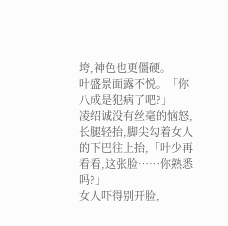垮,神色也更僵硬。
叶盛景面露不悦。「你八成是犯病了吧?」
凌绍诚没有丝毫的恼怒,长腿轻抬,脚尖勾着女人的下巴往上抬,「叶少再看看,这张脸……你熟悉吗?」
女人吓得别开脸,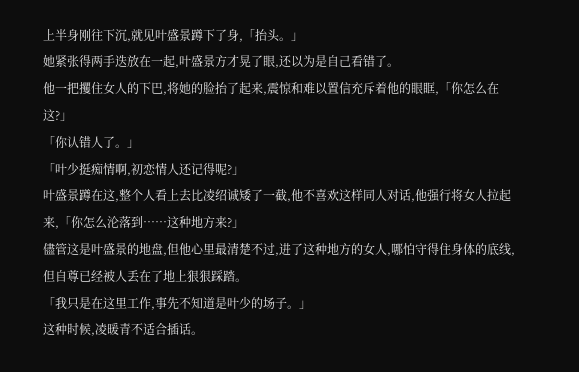上半身刚往下沉,就见叶盛景蹲下了身,「抬头。」
她紧张得两手迭放在一起,叶盛景方才晃了眼,还以为是自己看错了。
他一把攫住女人的下巴,将她的脸抬了起来,震惊和难以置信充斥着他的眼眶,「你怎么在这?」
「你认错人了。」
「叶少挺痴情啊,初恋情人还记得呢?」
叶盛景蹲在这,整个人看上去比凌绍诚矮了一截,他不喜欢这样同人对话,他强行将女人拉起来,「你怎么沦落到……这种地方来?」
儘管这是叶盛景的地盘,但他心里最清楚不过,进了这种地方的女人,哪怕守得住身体的底线,但自尊已经被人丢在了地上狠狠踩踏。
「我只是在这里工作,事先不知道是叶少的场子。」
这种时候,凌暖青不适合插话。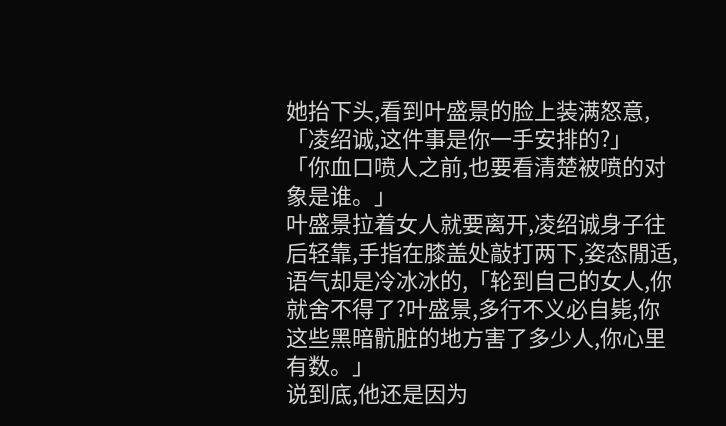她抬下头,看到叶盛景的脸上装满怒意,「凌绍诚,这件事是你一手安排的?」
「你血口喷人之前,也要看清楚被喷的对象是谁。」
叶盛景拉着女人就要离开,凌绍诚身子往后轻靠,手指在膝盖处敲打两下,姿态閒适,语气却是冷冰冰的,「轮到自己的女人,你就舍不得了?叶盛景,多行不义必自毙,你这些黑暗骯脏的地方害了多少人,你心里有数。」
说到底,他还是因为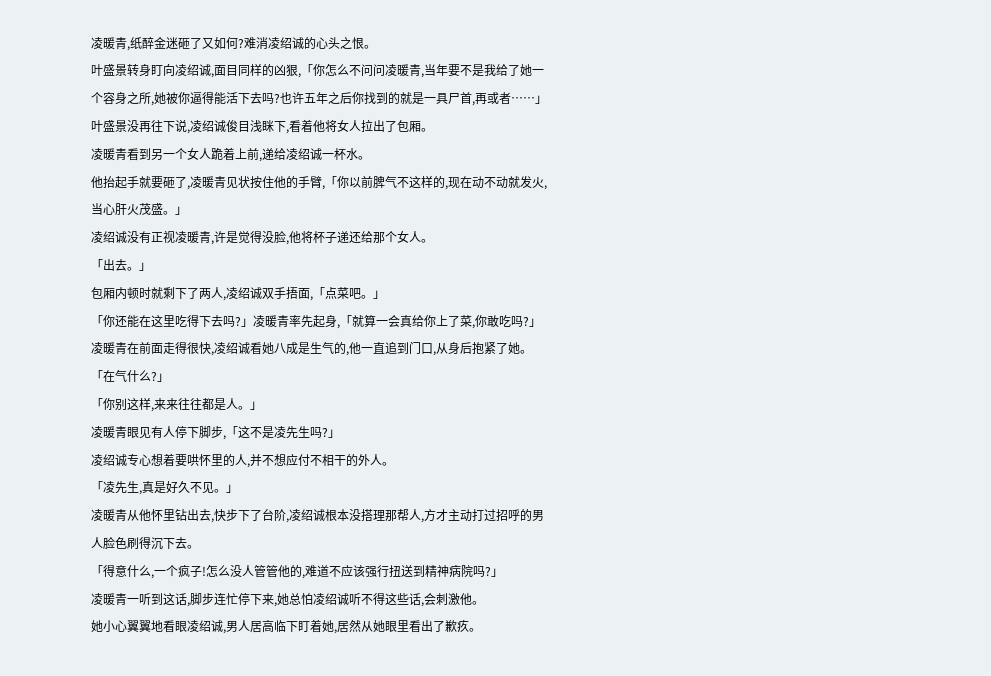凌暖青,纸醉金迷砸了又如何?难消凌绍诚的心头之恨。
叶盛景转身盯向凌绍诚,面目同样的凶狠,「你怎么不问问凌暖青,当年要不是我给了她一个容身之所,她被你逼得能活下去吗?也许五年之后你找到的就是一具尸首,再或者……」
叶盛景没再往下说,凌绍诚俊目浅眯下,看着他将女人拉出了包厢。
凌暖青看到另一个女人跪着上前,递给凌绍诚一杯水。
他抬起手就要砸了,凌暖青见状按住他的手臂,「你以前脾气不这样的,现在动不动就发火,当心肝火茂盛。」
凌绍诚没有正视凌暖青,许是觉得没脸,他将杯子递还给那个女人。
「出去。」
包厢内顿时就剩下了两人,凌绍诚双手捂面,「点菜吧。」
「你还能在这里吃得下去吗?」凌暖青率先起身,「就算一会真给你上了菜,你敢吃吗?」
凌暖青在前面走得很快,凌绍诚看她八成是生气的,他一直追到门口,从身后抱紧了她。
「在气什么?」
「你别这样,来来往往都是人。」
凌暖青眼见有人停下脚步,「这不是凌先生吗?」
凌绍诚专心想着要哄怀里的人,并不想应付不相干的外人。
「凌先生,真是好久不见。」
凌暖青从他怀里钻出去,快步下了台阶,凌绍诚根本没搭理那帮人,方才主动打过招呼的男人脸色刷得沉下去。
「得意什么,一个疯子!怎么没人管管他的,难道不应该强行扭送到精神病院吗?」
凌暖青一听到这话,脚步连忙停下来,她总怕凌绍诚听不得这些话,会刺激他。
她小心翼翼地看眼凌绍诚,男人居高临下盯着她,居然从她眼里看出了歉疚。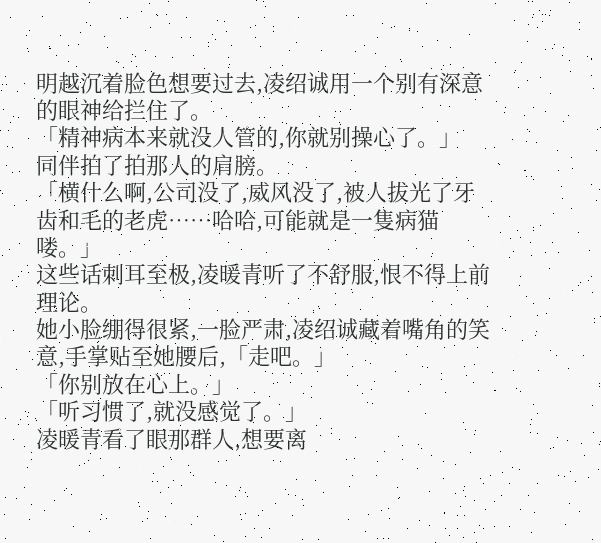明越沉着脸色想要过去,凌绍诚用一个别有深意的眼神给拦住了。
「精神病本来就没人管的,你就别操心了。」
同伴拍了拍那人的肩膀。
「横什么啊,公司没了,威风没了,被人拔光了牙齿和毛的老虎……哈哈,可能就是一隻病猫喽。」
这些话刺耳至极,凌暖青听了不舒服,恨不得上前理论。
她小脸绷得很紧,一脸严肃,凌绍诚藏着嘴角的笑意,手掌贴至她腰后,「走吧。」
「你别放在心上。」
「听习惯了,就没感觉了。」
凌暖青看了眼那群人,想要离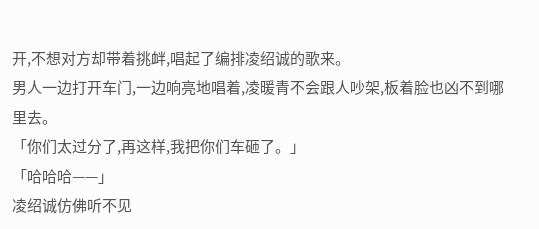开,不想对方却带着挑衅,唱起了编排凌绍诚的歌来。
男人一边打开车门,一边响亮地唱着,凌暖青不会跟人吵架,板着脸也凶不到哪里去。
「你们太过分了,再这样,我把你们车砸了。」
「哈哈哈——」
凌绍诚仿佛听不见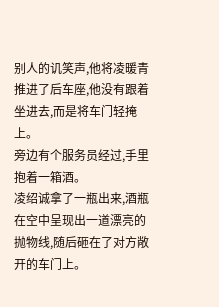别人的讥笑声,他将凌暖青推进了后车座,他没有跟着坐进去,而是将车门轻掩上。
旁边有个服务员经过,手里抱着一箱酒。
凌绍诚拿了一瓶出来,酒瓶在空中呈现出一道漂亮的抛物线,随后砸在了对方敞开的车门上。